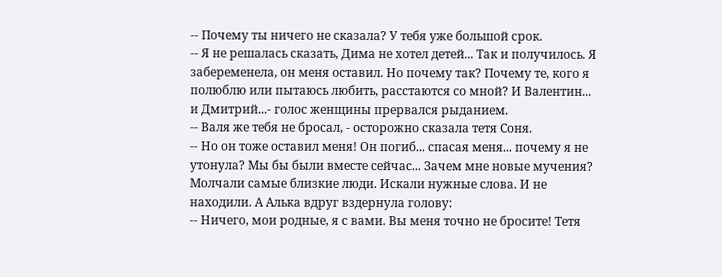-- Почему ты ничего не сказала? У тебя уже большой срок.
-- Я не решалась сказать, Дима не хотел детей... Так и получилось. Я забеременела, он меня оставил. Но почему так? Почему те, кого я полюблю или пытаюсь любить, расстаются со мной? И Валентин... и Дмитрий...- голос женщины прервался рыданием.
-- Валя же тебя не бросал, - осторожно сказала тетя Соня.
-- Но он тоже оставил меня! Он погиб... спасая меня... почему я не утонула? Мы бы были вместе сейчас... Зачем мне новые мучения?
Молчали самые близкие люди. Искали нужные слова. И не находили. А Алька вдруг вздернула голову:
-- Ничего, мои родные, я с вами. Вы меня точно не бросите! Тетя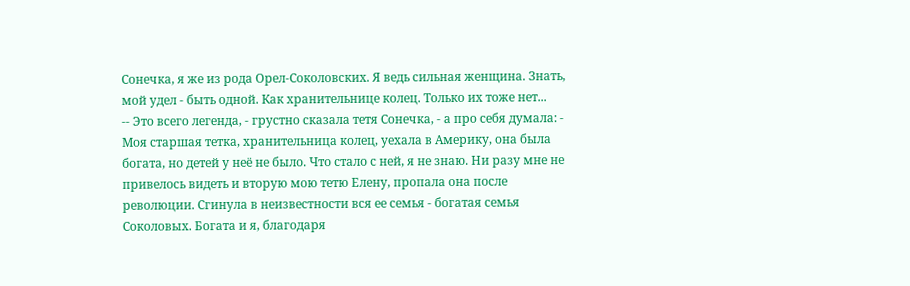Сонечка, я же из рода Орел-Соколовских. Я ведь сильная женщина. Знать, мой удел - быть одной. Как хранительнице колец. Только их тоже нет...
-- Это всего легенда, - грустно сказала тетя Сонечка, - а про себя думала: - Моя старшая тетка, хранительница колец, уехала в Америку, она была богата, но детей у неё не было. Что стало с ней, я не знаю. Ни разу мне не привелось видеть и вторую мою тетю Елену, пропала она после революции. Сгинула в неизвестности вся ее семья - богатая семья Соколовых. Богата и я, благодаря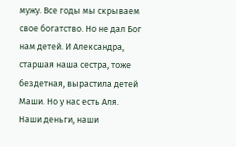мужу. Все годы мы скрываем свое богатство. Но не дал Бог нам детей. И Александра, старшая наша сестра, тоже бездетная, вырастила детей Маши. Но у нас есть Аля. Наши деньги, наши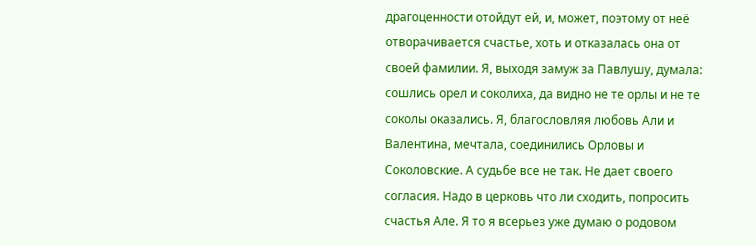драгоценности отойдут ей, и, может, поэтому от неё отворачивается счастье, хоть и отказалась она от своей фамилии. Я, выходя замуж за Павлушу, думала: сошлись орел и соколиха, да видно не те орлы и не те соколы оказались. Я, благословляя любовь Али и Валентина, мечтала, соединились Орловы и Соколовские. А судьбе все не так. Не дает своего согласия. Надо в церковь что ли сходить, попросить счастья Але. Я то я всерьез уже думаю о родовом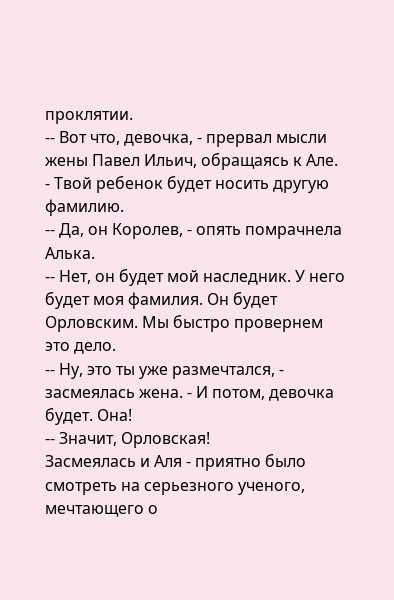проклятии.
-- Вот что, девочка, - прервал мысли жены Павел Ильич, обращаясь к Але. - Твой ребенок будет носить другую фамилию.
-- Да, он Королев, - опять помрачнела Алька.
-- Нет, он будет мой наследник. У него будет моя фамилия. Он будет Орловским. Мы быстро провернем это дело.
-- Ну, это ты уже размечтался, - засмеялась жена. - И потом, девочка будет. Она!
-- Значит, Орловская!
Засмеялась и Аля - приятно было смотреть на серьезного ученого, мечтающего о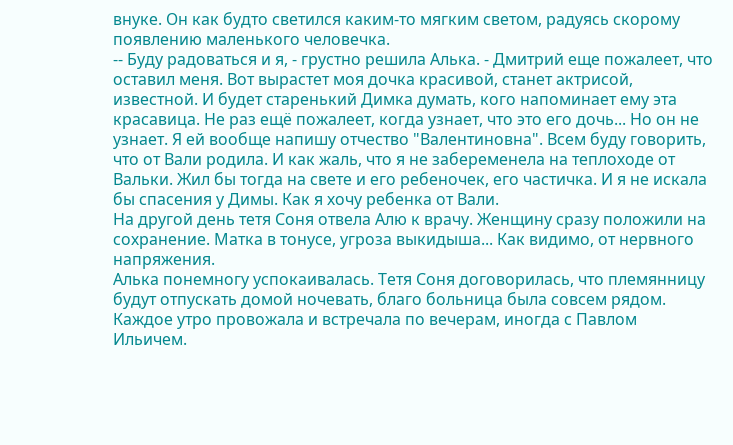внуке. Он как будто светился каким-то мягким светом, радуясь скорому появлению маленького человечка.
-- Буду радоваться и я, - грустно решила Алька. - Дмитрий еще пожалеет, что оставил меня. Вот вырастет моя дочка красивой, станет актрисой, известной. И будет старенький Димка думать, кого напоминает ему эта красавица. Не раз ещё пожалеет, когда узнает, что это его дочь... Но он не узнает. Я ей вообще напишу отчество "Валентиновна". Всем буду говорить, что от Вали родила. И как жаль, что я не забеременела на теплоходе от Вальки. Жил бы тогда на свете и его ребеночек, его частичка. И я не искала бы спасения у Димы. Как я хочу ребенка от Вали.
На другой день тетя Соня отвела Алю к врачу. Женщину сразу положили на сохранение. Матка в тонусе, угроза выкидыша... Как видимо, от нервного напряжения.
Алька понемногу успокаивалась. Тетя Соня договорилась, что племянницу будут отпускать домой ночевать, благо больница была совсем рядом. Каждое утро провожала и встречала по вечерам, иногда с Павлом Ильичем.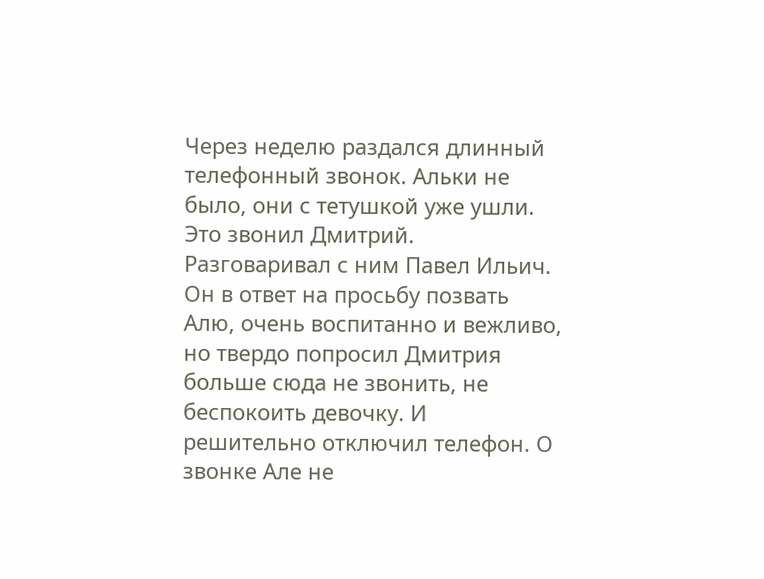Через неделю раздался длинный телефонный звонок. Альки не было, они с тетушкой уже ушли. Это звонил Дмитрий. Разговаривал с ним Павел Ильич. Он в ответ на просьбу позвать Алю, очень воспитанно и вежливо, но твердо попросил Дмитрия больше сюда не звонить, не беспокоить девочку. И решительно отключил телефон. О звонке Але не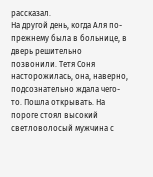рассказал.
На другой день, когда Аля по-прежнему была в больнице, в дверь решительно позвонили. Тетя Соня насторожилась, она, наверно, подсознательно ждала чего-то. Пошла открывать. На пороге стоял высокий светловолосый мужчина с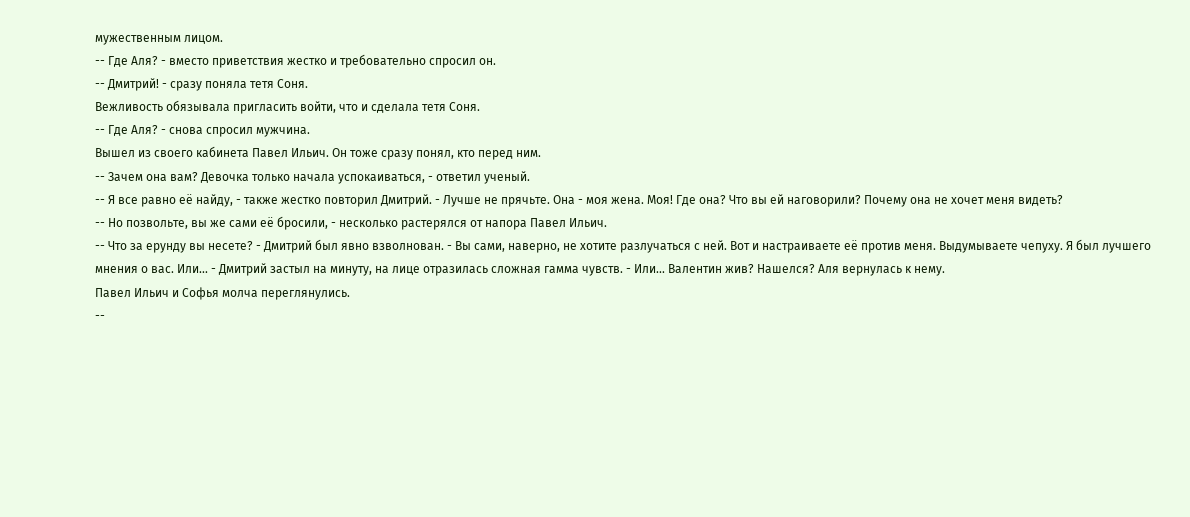мужественным лицом.
-- Где Аля? - вместо приветствия жестко и требовательно спросил он.
-- Дмитрий! - сразу поняла тетя Соня.
Вежливость обязывала пригласить войти, что и сделала тетя Соня.
-- Где Аля? - снова спросил мужчина.
Вышел из своего кабинета Павел Ильич. Он тоже сразу понял, кто перед ним.
-- Зачем она вам? Девочка только начала успокаиваться, - ответил ученый.
-- Я все равно её найду, - также жестко повторил Дмитрий. - Лучше не прячьте. Она - моя жена. Моя! Где она? Что вы ей наговорили? Почему она не хочет меня видеть?
-- Но позвольте, вы же сами её бросили, - несколько растерялся от напора Павел Ильич.
-- Что за ерунду вы несете? - Дмитрий был явно взволнован. - Вы сами, наверно, не хотите разлучаться с ней. Вот и настраиваете её против меня. Выдумываете чепуху. Я был лучшего мнения о вас. Или... - Дмитрий застыл на минуту, на лице отразилась сложная гамма чувств. - Или... Валентин жив? Нашелся? Аля вернулась к нему.
Павел Ильич и Софья молча переглянулись.
--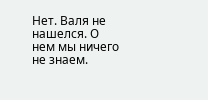Нет. Валя не нашелся. О нем мы ничего не знаем.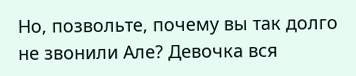Но, позвольте, почему вы так долго не звонили Але? Девочка вся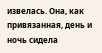извелась. Она, как привязанная, день и ночь сидела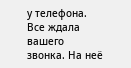у телефона. Все ждала вашего звонка. На неё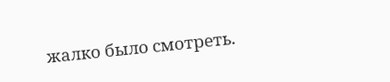жалко было смотреть.